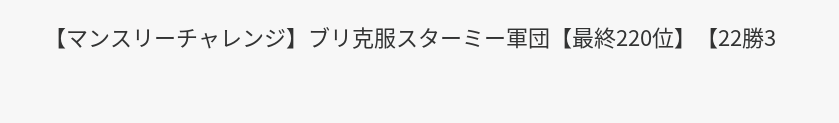【マンスリーチャレンジ】ブリ克服スターミー軍団【最終220位】【22勝3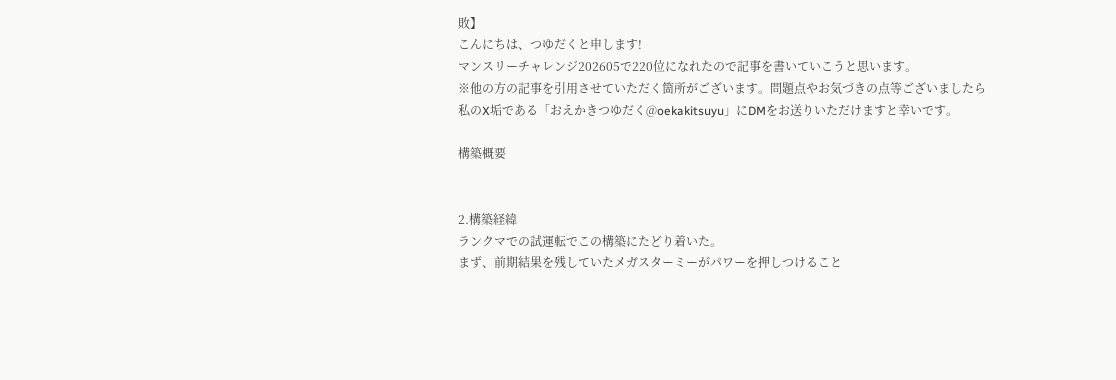敗】
こんにちは、つゆだくと申します!
マンスリーチャレンジ202605で220位になれたので記事を書いていこうと思います。
※他の方の記事を引用させていただく箇所がございます。問題点やお気づきの点等ございましたら私のX垢である「おえかきつゆだく@oekakitsuyu」にDMをお送りいただけますと幸いです。

構築概要


2.構築経緯
ランクマでの試運転でこの構築にたどり着いた。
まず、前期結果を残していたメガスターミーがパワーを押しつけること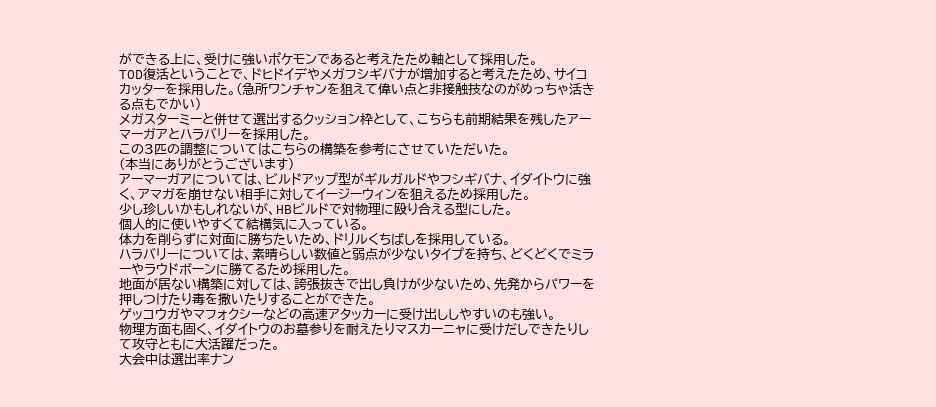ができる上に、受けに強いポケモンであると考えたため軸として採用した。
TOD復活ということで、ドヒドイデやメガフシギバナが増加すると考えたため、サイコカッターを採用した。(急所ワンチャンを狙えて偉い点と非接触技なのがめっちゃ活きる点もでかい)
メガスターミーと併せて選出するクッション枠として、こちらも前期結果を残したアーマーガアとハラバリーを採用した。
この3匹の調整についてはこちらの構築を参考にさせていただいた。
(本当にありがとうございます)
アーマーガアについては、ビルドアップ型がギルガルドやフシギバナ、イダイトウに強く、アマガを崩せない相手に対してイージーウィンを狙えるため採用した。
少し珍しいかもしれないが、HBビルドで対物理に殴り合える型にした。
個人的に使いやすくて結構気に入っている。
体力を削らずに対面に勝ちたいため、ドリルくちばしを採用している。
ハラバリーについては、素晴らしい数値と弱点が少ないタイプを持ち、どくどくでミラーやラウドボーンに勝てるため採用した。
地面が居ない構築に対しては、誇張抜きで出し負けが少ないため、先発からパワーを押しつけたり毒を撒いたりすることができた。
ゲッコウガやマフォクシーなどの高速アタッカーに受け出ししやすいのも強い。
物理方面も固く、イダイトウのお墓参りを耐えたりマスカーニャに受けだしできたりして攻守ともに大活躍だった。
大会中は選出率ナン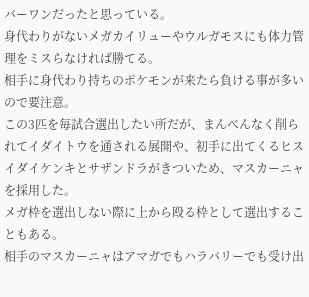バーワンだったと思っている。
身代わりがないメガカイリューやウルガモスにも体力管理をミスらなければ勝てる。
相手に身代わり持ちのポケモンが来たら負ける事が多いので要注意。
この3匹を毎試合選出したい所だが、まんべんなく削られてイダイトウを通される展開や、初手に出てくるヒスイダイケンキとサザンドラがきついため、マスカーニャを採用した。
メガ枠を選出しない際に上から殴る枠として選出することもある。
相手のマスカーニャはアマガでもハラバリーでも受け出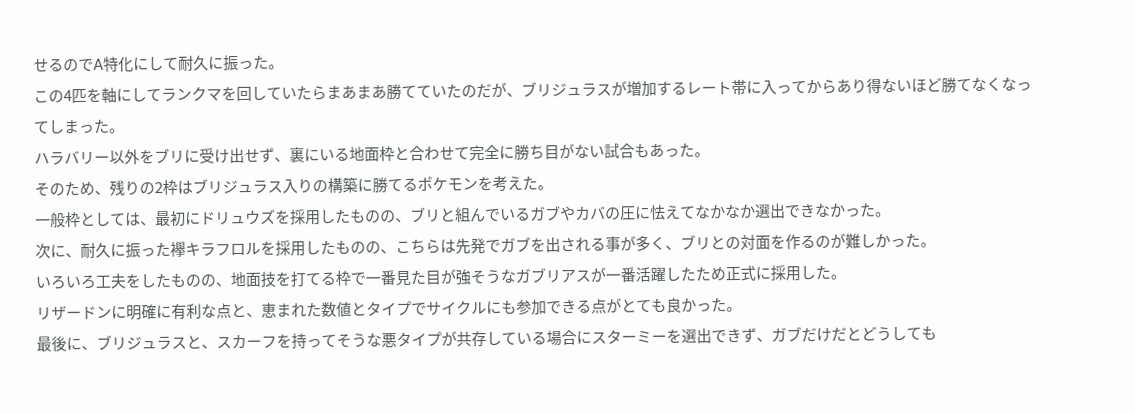せるのでA特化にして耐久に振った。
この4匹を軸にしてランクマを回していたらまあまあ勝てていたのだが、ブリジュラスが増加するレート帯に入ってからあり得ないほど勝てなくなってしまった。
ハラバリー以外をブリに受け出せず、裏にいる地面枠と合わせて完全に勝ち目がない試合もあった。
そのため、残りの2枠はブリジュラス入りの構築に勝てるポケモンを考えた。
一般枠としては、最初にドリュウズを採用したものの、ブリと組んでいるガブやカバの圧に怯えてなかなか選出できなかった。
次に、耐久に振った襷キラフロルを採用したものの、こちらは先発でガブを出される事が多く、ブリとの対面を作るのが難しかった。
いろいろ工夫をしたものの、地面技を打てる枠で一番見た目が強そうなガブリアスが一番活躍したため正式に採用した。
リザードンに明確に有利な点と、恵まれた数値とタイプでサイクルにも参加できる点がとても良かった。
最後に、ブリジュラスと、スカーフを持ってそうな悪タイプが共存している場合にスターミーを選出できず、ガブだけだとどうしても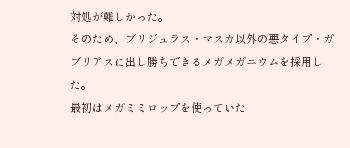対処が難しかった。
そのため、ブリジュラス・マスカ以外の悪タイプ・ガブリアスに出し勝ちできるメガメガニウムを採用した。
最初はメガミミロップを使っていた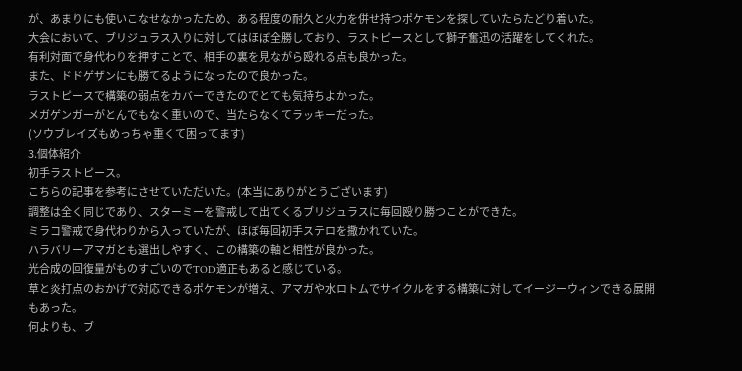が、あまりにも使いこなせなかったため、ある程度の耐久と火力を併せ持つポケモンを探していたらたどり着いた。
大会において、ブリジュラス入りに対してはほぼ全勝しており、ラストピースとして獅子奮迅の活躍をしてくれた。
有利対面で身代わりを押すことで、相手の裏を見ながら殴れる点も良かった。
また、ドドゲザンにも勝てるようになったので良かった。
ラストピースで構築の弱点をカバーできたのでとても気持ちよかった。
メガゲンガーがとんでもなく重いので、当たらなくてラッキーだった。
(ソウブレイズもめっちゃ重くて困ってます)
3.個体紹介
初手ラストピース。
こちらの記事を参考にさせていただいた。(本当にありがとうございます)
調整は全く同じであり、スターミーを警戒して出てくるブリジュラスに毎回殴り勝つことができた。
ミラコ警戒で身代わりから入っていたが、ほぼ毎回初手ステロを撒かれていた。
ハラバリーアマガとも選出しやすく、この構築の軸と相性が良かった。
光合成の回復量がものすごいのでTOD適正もあると感じている。
草と炎打点のおかげで対応できるポケモンが増え、アマガや水ロトムでサイクルをする構築に対してイージーウィンできる展開もあった。
何よりも、ブ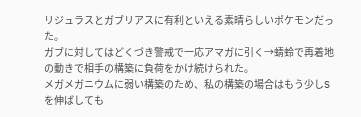リジュラスとガブリアスに有利といえる素晴らしいポケモンだった。
ガブに対してはどくづき警戒で一応アマガに引く→蜻蛉で再着地の動きで相手の構築に負荷をかけ続けられた。
メガメガニウムに弱い構築のため、私の構築の場合はもう少しSを伸ばしても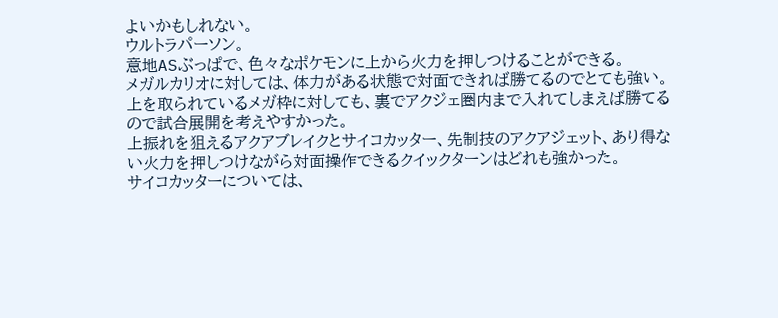よいかもしれない。
ウルトラパーソン。
意地ASぶっぱで、色々なポケモンに上から火力を押しつけることができる。
メガルカリオに対しては、体力がある状態で対面できれば勝てるのでとても強い。
上を取られているメガ枠に対しても、裏でアクジェ圏内まで入れてしまえば勝てるので試合展開を考えやすかった。
上振れを狙えるアクアブレイクとサイコカッター、先制技のアクアジェット、あり得ない火力を押しつけながら対面操作できるクイックターンはどれも強かった。
サイコカッターについては、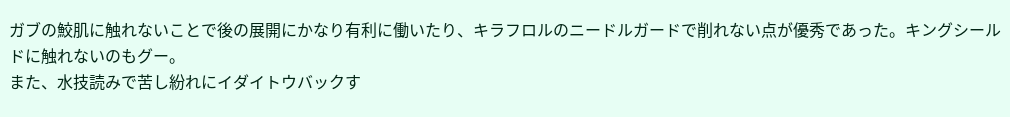ガブの鮫肌に触れないことで後の展開にかなり有利に働いたり、キラフロルのニードルガードで削れない点が優秀であった。キングシールドに触れないのもグー。
また、水技読みで苦し紛れにイダイトウバックす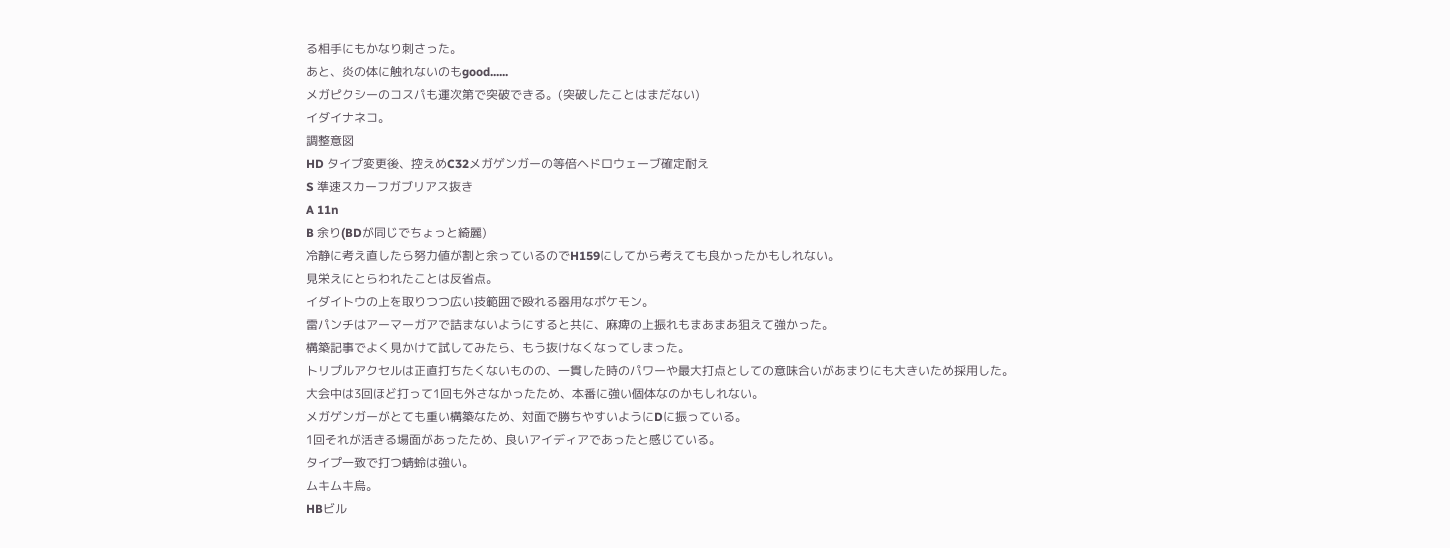る相手にもかなり刺さった。
あと、炎の体に触れないのもgood......
メガピクシーのコスパも運次第で突破できる。(突破したことはまだない)
イダイナネコ。
調整意図
HD タイプ変更後、控えめC32メガゲンガーの等倍ヘドロウェーブ確定耐え
S 準速スカーフガブリアス抜き
A 11n
B 余り(BDが同じでちょっと綺麗)
冷静に考え直したら努力値が割と余っているのでH159にしてから考えても良かったかもしれない。
見栄えにとらわれたことは反省点。
イダイトウの上を取りつつ広い技範囲で殴れる器用なポケモン。
雷パンチはアーマーガアで詰まないようにすると共に、麻痺の上振れもまあまあ狙えて強かった。
構築記事でよく見かけて試してみたら、もう抜けなくなってしまった。
トリプルアクセルは正直打ちたくないものの、一貫した時のパワーや最大打点としての意味合いがあまりにも大きいため採用した。
大会中は3回ほど打って1回も外さなかったため、本番に強い個体なのかもしれない。
メガゲンガーがとても重い構築なため、対面で勝ちやすいようにDに振っている。
1回それが活きる場面があったため、良いアイディアであったと感じている。
タイプ一致で打つ蜻蛉は強い。
ムキムキ烏。
HBビル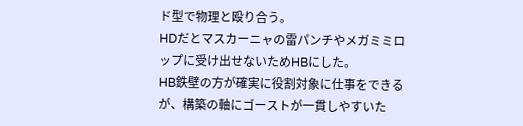ド型で物理と殴り合う。
HDだとマスカーニャの雷パンチやメガミミロップに受け出せないためHBにした。
HB鉄壁の方が確実に役割対象に仕事をできるが、構築の軸にゴーストが一貫しやすいた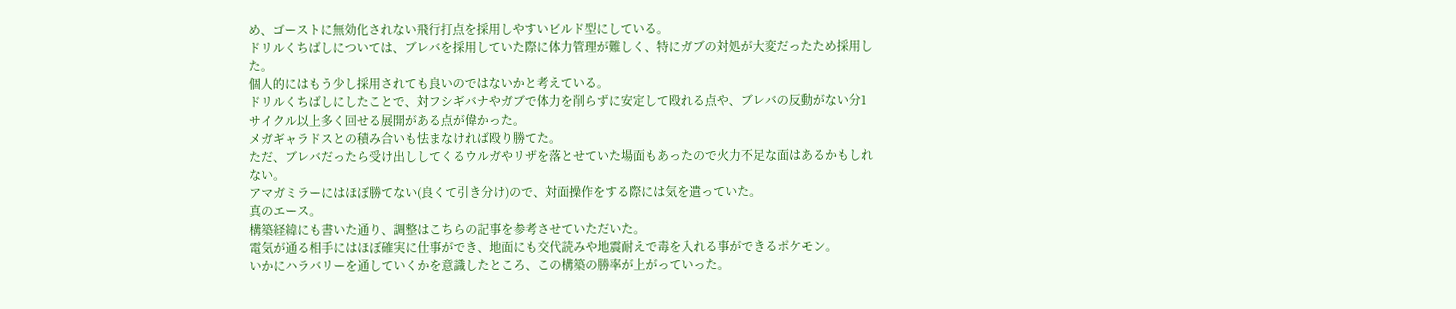め、ゴーストに無効化されない飛行打点を採用しやすいビルド型にしている。
ドリルくちばしについては、ブレバを採用していた際に体力管理が難しく、特にガブの対処が大変だったため採用した。
個人的にはもう少し採用されても良いのではないかと考えている。
ドリルくちばしにしたことで、対フシギバナやガブで体力を削らずに安定して殴れる点や、ブレバの反動がない分1サイクル以上多く回せる展開がある点が偉かった。
メガギャラドスとの積み合いも怯まなければ殴り勝てた。
ただ、ブレバだったら受け出ししてくるウルガやリザを落とせていた場面もあったので火力不足な面はあるかもしれない。
アマガミラーにはほぼ勝てない(良くて引き分け)ので、対面操作をする際には気を遣っていた。
真のエース。
構築経緯にも書いた通り、調整はこちらの記事を参考させていただいた。
電気が通る相手にはほぼ確実に仕事ができ、地面にも交代読みや地震耐えで毒を入れる事ができるポケモン。
いかにハラバリーを通していくかを意識したところ、この構築の勝率が上がっていった。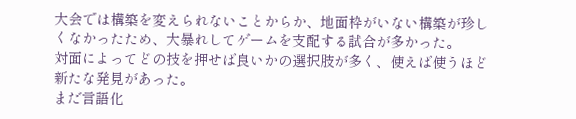大会では構築を変えられないことからか、地面枠がいない構築が珍しくなかったため、大暴れしてゲームを支配する試合が多かった。
対面によってどの技を押せば良いかの選択肢が多く、使えば使うほど新たな発見があった。
まだ言語化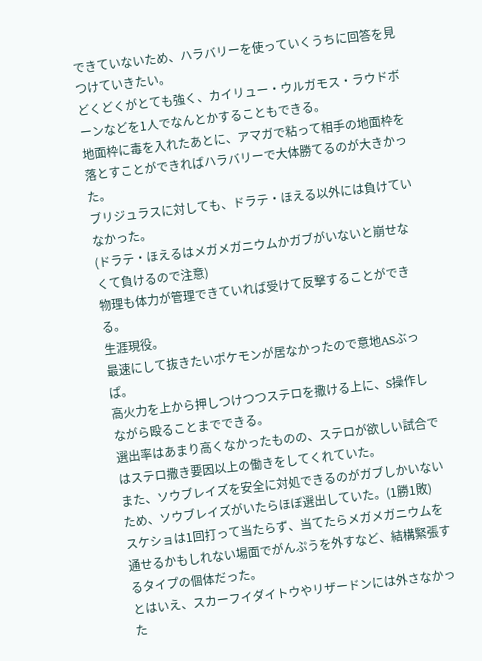できていないため、ハラバリーを使っていくうちに回答を見つけていきたい。
どくどくがとても強く、カイリュー・ウルガモス・ラウドボーンなどを1人でなんとかすることもできる。
地面枠に毒を入れたあとに、アマガで粘って相手の地面枠を落とすことができればハラバリーで大体勝てるのが大きかった。
ブリジュラスに対しても、ドラテ・ほえる以外には負けていなかった。
(ドラテ・ほえるはメガメガニウムかガブがいないと崩せなくて負けるので注意)
物理も体力が管理できていれば受けて反撃することができる。
生涯現役。
最速にして抜きたいポケモンが居なかったので意地ASぶっぱ。
高火力を上から押しつけつつステロを撒ける上に、S操作しながら殴ることまでできる。
選出率はあまり高くなかったものの、ステロが欲しい試合ではステロ撒き要因以上の働きをしてくれていた。
また、ソウブレイズを安全に対処できるのがガブしかいないため、ソウブレイズがいたらほぼ選出していた。(1勝1敗)
スケショは1回打って当たらず、当てたらメガメガニウムを通せるかもしれない場面でがんぷうを外すなど、結構緊張するタイプの個体だった。
とはいえ、スカーフイダイトウやリザードンには外さなかった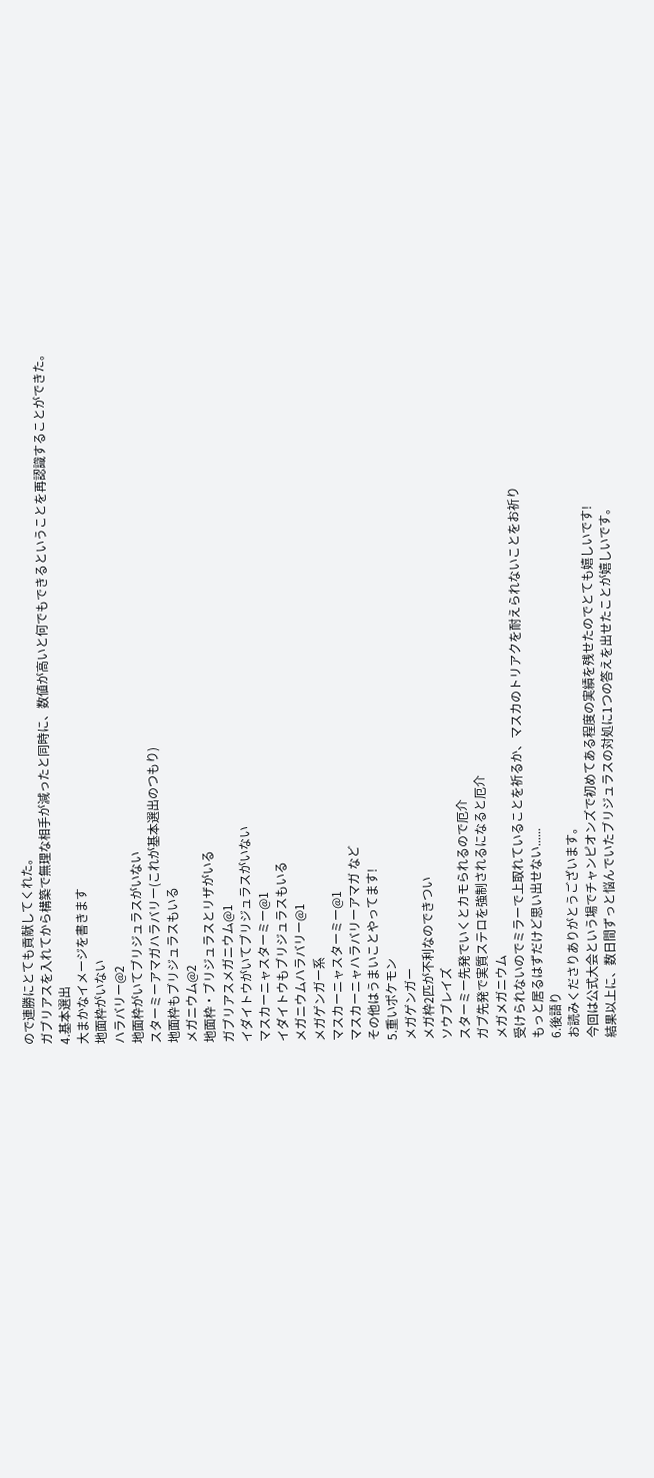ので連勝にとても貢献してくれた。
ガブリアスを入れてから構築で無理な相手が減ったと同時に、数値が高いと何でもできるということを再認識することができた。
4.基本選出
大まかなイメージを書きます
地面枠がいない
ハラバリー@2
地面枠がいてブリジュラスがいない
スターミーアマガハラバリー(これが基本選出のつもり)
地面枠もブリジュラスもいる
メガニウム@2
地面枠・ブリジュラスとリザがいる
ガブリアスメガニウム@1
イダイトウがいてブリジュラスがいない
マスカーニャスターミー@1
イダイトウもブリジュラスもいる
メガニウムハラバリー@1
メガゲンガー系
マスカーニャスターミー@1
マスカーニャハラバリーアマガ など
その他はうまいことやってます!
5.重いポケモン
メガゲンガー
メガ枠2匹が不利なのできつい
ソウブレイズ
スターミー先発でいくとカモられるので厄介
ガブ先発で実質ステロを強制されるになると厄介
メガメガニウム
受けられないのでミラーで上取れていることを祈るか、マスカのトリアクを耐えられないことをお祈り
もっと居るはずだけど思い出せない......
6.後語り
お読みくださりありがとうございます。
今回は公式大会という場でチャンピオンズで初めてある程度の実績を残せたのでとても嬉しいです!
結果以上に、数日間ずっと悩んでいたブリジュラスの対処に1つの答えを出せたことが嬉しいです。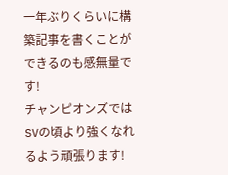一年ぶりくらいに構築記事を書くことができるのも感無量です!
チャンピオンズではSVの頃より強くなれるよう頑張ります!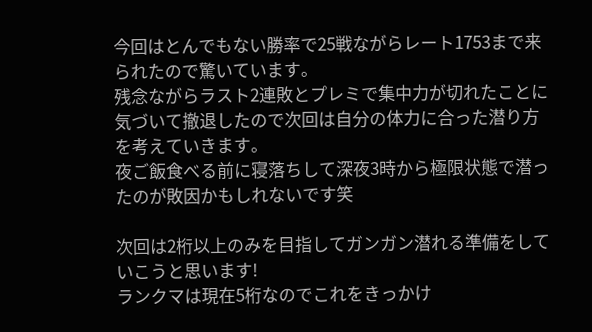今回はとんでもない勝率で25戦ながらレート1753まで来られたので驚いています。
残念ながらラスト2連敗とプレミで集中力が切れたことに気づいて撤退したので次回は自分の体力に合った潜り方を考えていきます。
夜ご飯食べる前に寝落ちして深夜3時から極限状態で潜ったのが敗因かもしれないです笑

次回は2桁以上のみを目指してガンガン潜れる準備をしていこうと思います!
ランクマは現在5桁なのでこれをきっかけ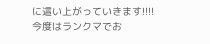に這い上がっていきます!!!!
今度はランクマでお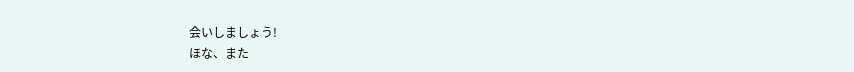会いしましょう!
ほな、また